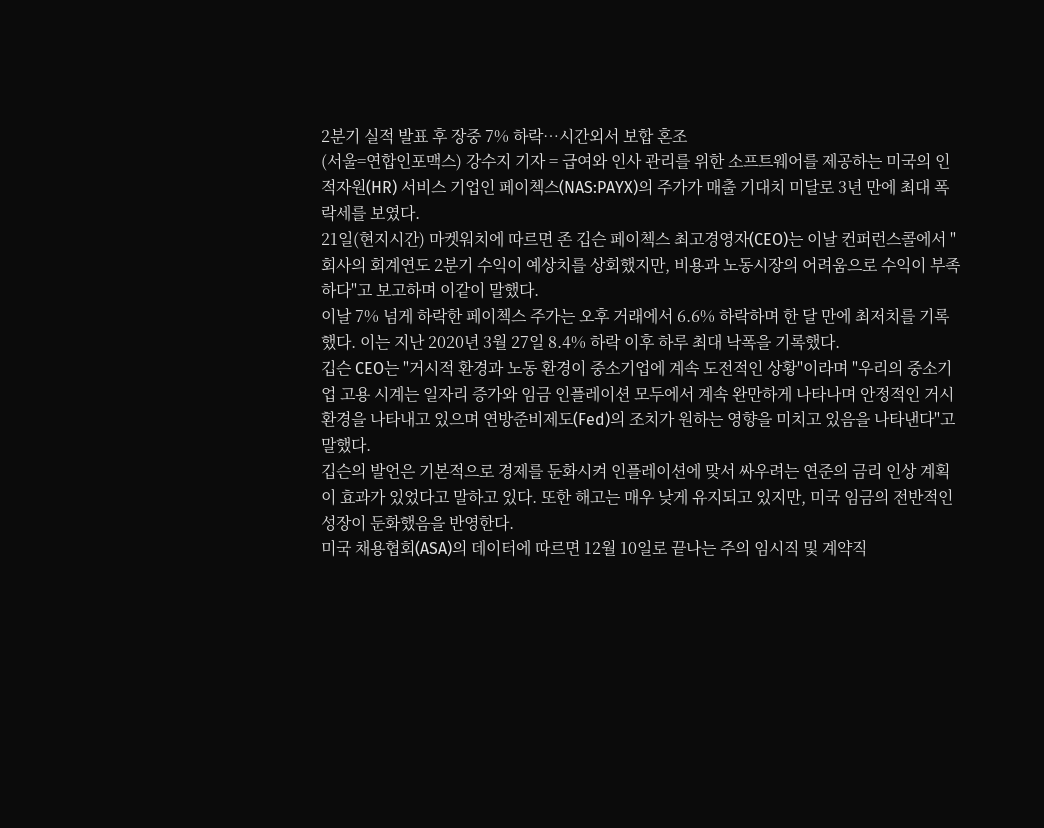2분기 실적 발표 후 장중 7% 하락…시간외서 보합 혼조
(서울=연합인포맥스) 강수지 기자 = 급여와 인사 관리를 위한 소프트웨어를 제공하는 미국의 인적자원(HR) 서비스 기업인 페이첵스(NAS:PAYX)의 주가가 매출 기대치 미달로 3년 만에 최대 폭락세를 보였다.
21일(현지시간) 마켓워치에 따르면 존 깁슨 페이첵스 최고경영자(CEO)는 이날 컨퍼런스콜에서 "회사의 회계연도 2분기 수익이 예상치를 상회했지만, 비용과 노동시장의 어려움으로 수익이 부족하다"고 보고하며 이같이 말했다.
이날 7% 넘게 하락한 페이첵스 주가는 오후 거래에서 6.6% 하락하며 한 달 만에 최저치를 기록했다. 이는 지난 2020년 3월 27일 8.4% 하락 이후 하루 최대 낙폭을 기록했다.
깁슨 CEO는 "거시적 환경과 노동 환경이 중소기업에 계속 도전적인 상황"이라며 "우리의 중소기업 고용 시계는 일자리 증가와 임금 인플레이션 모두에서 계속 완만하게 나타나며 안정적인 거시 환경을 나타내고 있으며 연방준비제도(Fed)의 조치가 원하는 영향을 미치고 있음을 나타낸다"고 말했다.
깁슨의 발언은 기본적으로 경제를 둔화시켜 인플레이션에 맞서 싸우려는 연준의 금리 인상 계획이 효과가 있었다고 말하고 있다. 또한 해고는 매우 낮게 유지되고 있지만, 미국 임금의 전반적인 성장이 둔화했음을 반영한다.
미국 채용협회(ASA)의 데이터에 따르면 12월 10일로 끝나는 주의 임시직 및 계약직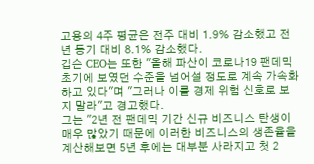고용의 4주 평균은 전주 대비 1.9% 감소했고 전년 동기 대비 8.1% 감소했다.
깁슨 CEO는 또한 "올해 파산이 코로나19 팬데믹 초기에 보였던 수준을 넘어설 정도로 계속 가속화하고 있다"며 "그러나 이를 경제 위험 신호로 보지 말라"고 경고했다.
그는 "2년 전 팬데믹 기간 신규 비즈니스 탄생이 매우 많았기 때문에 이러한 비즈니스의 생존율을 계산해보면 5년 후에는 대부분 사라지고 첫 2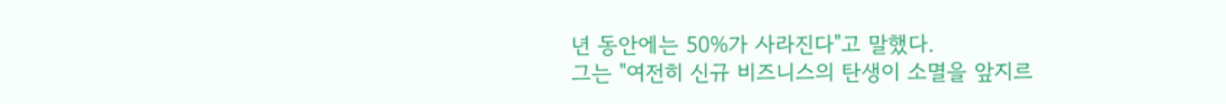년 동안에는 50%가 사라진다"고 말했다.
그는 "여전히 신규 비즈니스의 탄생이 소멸을 앞지르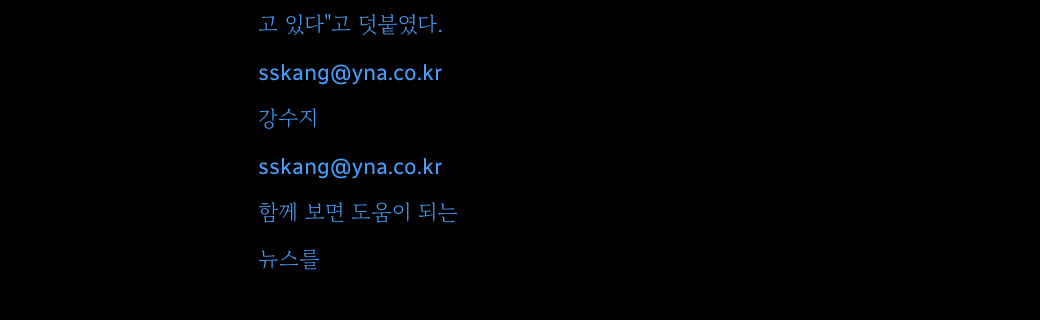고 있다"고 덧붙였다.
sskang@yna.co.kr
강수지
sskang@yna.co.kr
함께 보면 도움이 되는
뉴스를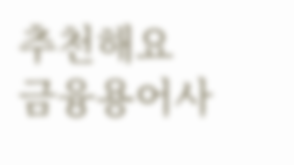추천해요
금융용어사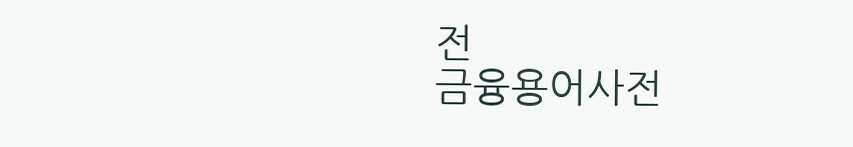전
금융용어사전